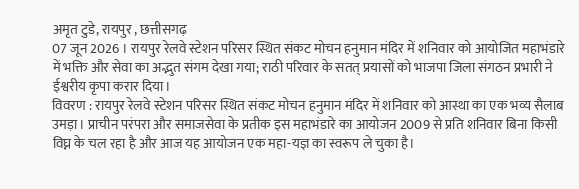अमृत टुडे, रायपुर , छत्तीसगढ़
07 जून 2026 । रायपुर रेलवे स्टेशन परिसर स्थित संकट मोचन हनुमान मंदिर में शनिवार को आयोजित महाभंडारे में भक्ति और सेवा का अद्भुत संगम देखा गया; राठी परिवार के सतत् प्रयासों को भाजपा जिला संगठन प्रभारी ने ईश्वरीय कृपा करार दिया।
विवरण : रायपुर रेलवे स्टेशन परिसर स्थित संकट मोचन हनुमान मंदिर में शनिवार को आस्था का एक भव्य सैलाब उमड़ा। प्राचीन परंपरा और समाजसेवा के प्रतीक इस महाभंडारे का आयोजन 2009 से प्रति शनिवार बिना किसी विघ्न के चल रहा है और आज यह आयोजन एक महा-यज्ञ का स्वरूप ले चुका है।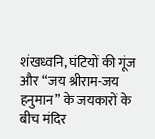शंखध्वनि, घंटियों की गूंज और “जय श्रीराम-जय हनुमान” के जयकारों के बीच मंदिर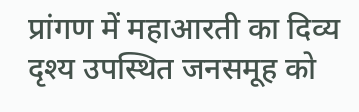प्रांगण में महाआरती का दिव्य दृश्य उपस्थित जनसमूह को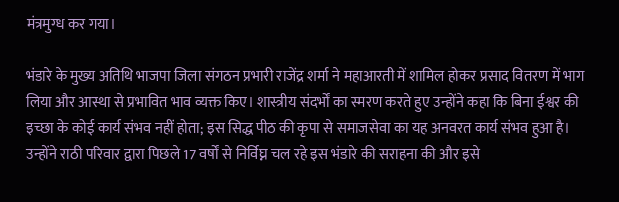मंत्रमुग्ध कर गया।

भंडारे के मुख्य अतिथि भाजपा जिला संगठन प्रभारी राजेंद्र शर्मा ने महाआरती में शामिल होकर प्रसाद वितरण में भाग लिया और आस्था से प्रभावित भाव व्यक्त किए। शास्त्रीय संदर्भों का स्मरण करते हुए उन्होंने कहा कि बिना ईश्वर की इच्छा के कोई कार्य संभव नहीं होता; इस सिद्ध पीठ की कृपा से समाजसेवा का यह अनवरत कार्य संभव हुआ है। उन्होंने राठी परिवार द्वारा पिछले 17 वर्षों से निर्विघ्न चल रहे इस भंडारे की सराहना की और इसे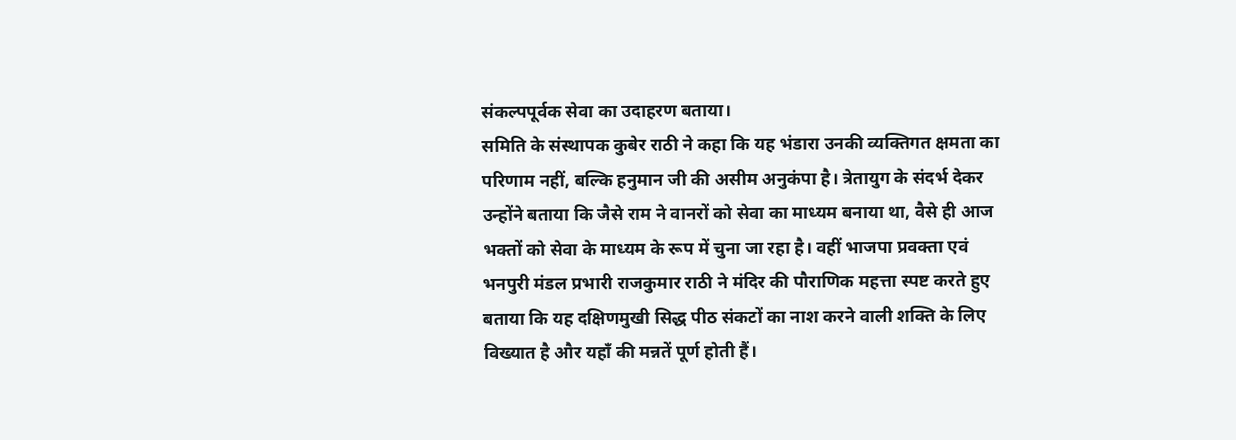संकल्पपूर्वक सेवा का उदाहरण बताया।
समिति के संस्थापक कुबेर राठी ने कहा कि यह भंडारा उनकी व्यक्तिगत क्षमता का परिणाम नहीं, बल्कि हनुमान जी की असीम अनुकंपा है। त्रेतायुग के संदर्भ देकर उन्होंने बताया कि जैसे राम ने वानरों को सेवा का माध्यम बनाया था, वैसे ही आज भक्तों को सेवा के माध्यम के रूप में चुना जा रहा है। वहीं भाजपा प्रवक्ता एवं भनपुरी मंडल प्रभारी राजकुमार राठी ने मंदिर की पौराणिक महत्ता स्पष्ट करते हुए बताया कि यह दक्षिणमुखी सिद्ध पीठ संकटों का नाश करने वाली शक्ति के लिए विख्यात है और यहाँ की मन्नतें पूर्ण होती हैं।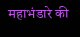महाभंडारे की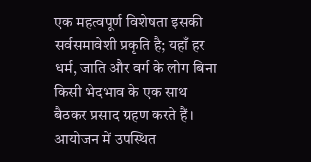एक महत्वपूर्ण विशेषता इसकी सर्वसमावेशी प्रकृति है; यहाँ हर धर्म, जाति और वर्ग के लोग बिना किसी भेदभाव के एक साथ बैठकर प्रसाद ग्रहण करते हैं। आयोजन में उपस्थित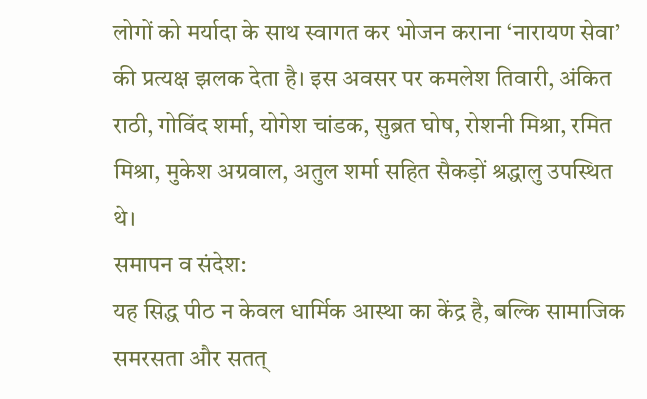लोगों को मर्यादा के साथ स्वागत कर भोजन कराना ‘नारायण सेवा’ की प्रत्यक्ष झलक देता है। इस अवसर पर कमलेश तिवारी, अंकित राठी, गोविंद शर्मा, योगेश चांडक, सुब्रत घोष, रोशनी मिश्रा, रमित मिश्रा, मुकेश अग्रवाल, अतुल शर्मा सहित सैकड़ों श्रद्धालु उपस्थित थे।
समापन व संदेश:
यह सिद्ध पीठ न केवल धार्मिक आस्था का केंद्र है, बल्कि सामाजिक समरसता और सतत्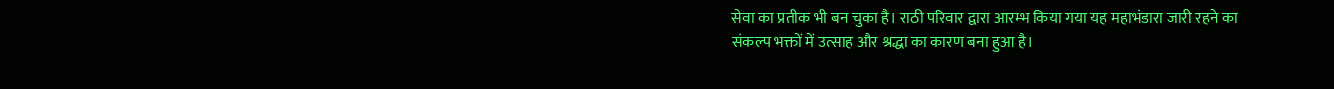सेवा का प्रतीक भी बन चुका है। राठी परिवार द्वारा आरम्भ किया गया यह महाभंडारा जारी रहने का संकल्प भक्तों में उत्साह और श्रद्धा का कारण बना हुआ है।